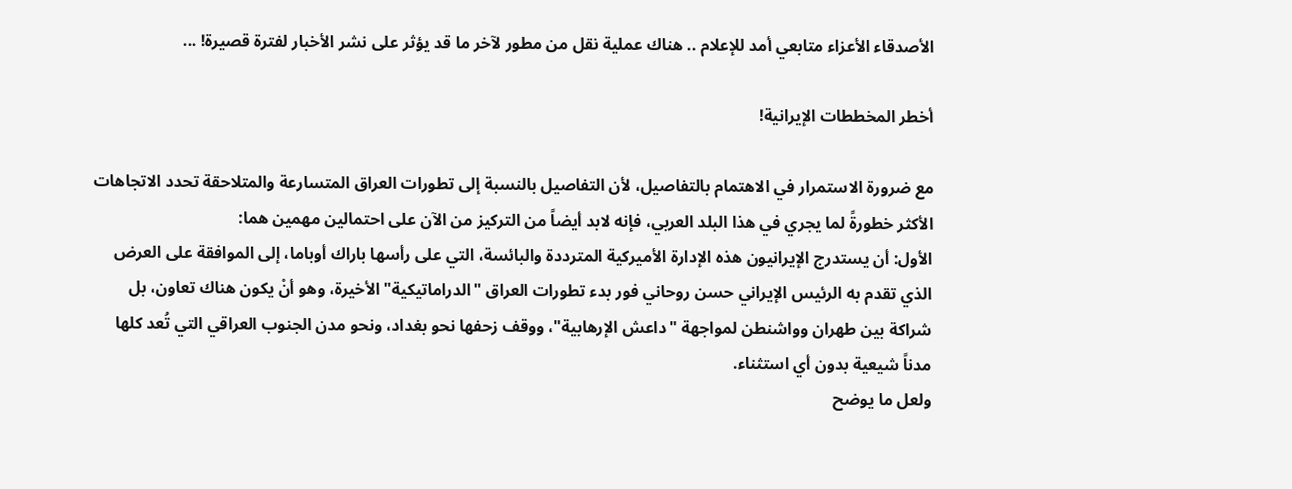الأصدقاء الأعزاء متابعي أمد للإعلام .. هناك عملية نقل من مطور لآخر ما قد يؤثر على نشر الأخبار لفترة قصيرة! ...

أخطر المخططات الإيرانية!

مع ضرورة الاستمرار في الاهتمام بالتفاصيل، لأن التفاصيل بالنسبة إلى تطورات العراق المتسارعة والمتلاحقة تحدد الاتجاهات الأكثر خطورةً لما يجري في هذا البلد العربي، فإنه لابد أيضاً من التركيز من الآن على احتمالين مهمين هما:
الأول: أن يستدرج الإيرانيون هذه الإدارة الأميركية المترددة والبائسة، التي على رأسها باراك أوباما، إلى الموافقة على العرض الذي تقدم به الرئيس الإيراني حسن روحاني فور بدء تطورات العراق "الدراماتيكية" الأخيرة، وهو أنْ يكون هناك تعاون، بل شراكة بين طهران وواشنطن لمواجهة "داعش الإرهابية"، ووقف زحفها نحو بغداد، ونحو مدن الجنوب العراقي التي تُعد كلها مدناً شيعية بدون أي استثناء.
ولعل ما يوضح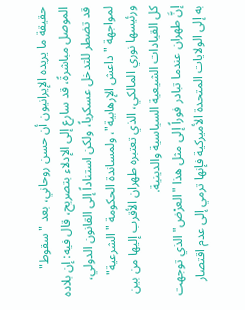حقيقة ما يريده الإيرانيون أن حسن روحاني، بعد "سقوط" الموصل مباشرةً، قد سارع إلى الإدلاء بتصريح، قال فيه: إن بلاده قد تضطر للتدخل عسكرياً، ولكن استناداً إلى القانون الدولي، لمواجهة "داعش الإرهابية"، ولمساندة الحكومة "الشرعية" ورئيسها نوري المالكي، الذي تعتبره طهران الأقرب إليها من بين كل القيادات الشيعية السياسية والدينية.
إنَّ طهران عندما تبادر فوراً إلى مثل هذا "العرْض" الذي توجهت به إلى الولايات المتحدة الأميركية فإنها ترمي إلى عدم اقتصار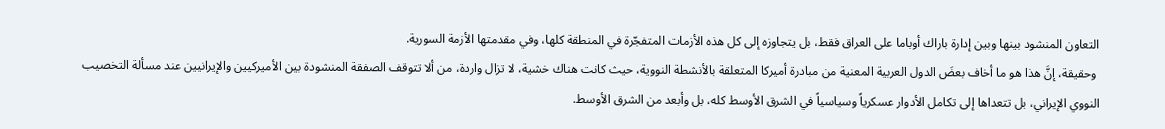التعاون المنشود بينها وبين إدارة باراك أوباما على العراق فقط، بل يتجاوزه إلى كل هذه الأزمات المتفجّرة في المنطقة كلها، وفي مقدمتها الأزمة السورية.
 وحقيقة، إنَّ هذا هو ما أخاف بعضَ الدول العربية المعنية من مبادرة أميركا المتعلقة بالأنشطة النووية، حيث كانت هناك خشية، لا تزال واردة، من ألا تتوقف الصفقة المنشودة بين الأميركيين والإيرانيين عند مسألة التخصيب النووي الإيراني، بل تتعداها إلى تكامل الأدوار عسكرياً وسياسياً في الشرق الأوسط كله، بل وأبعد من الشرق الأوسط.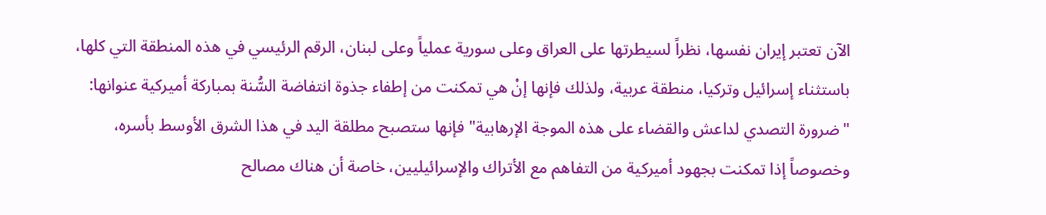الآن تعتبر إيران نفسها، نظراً لسيطرتها على العراق وعلى سورية عملياً وعلى لبنان، الرقم الرئيسي في هذه المنطقة التي كلها، باستثناء إسرائيل وتركيا، منطقة عربية، ولذلك فإنها إنْ هي تمكنت من إطفاء جذوة انتفاضة السُّنة بمباركة أميركية عنوانها: "ضرورة التصدي لداعش والقضاء على هذه الموجة الإرهابية" فإنها ستصبح مطلقة اليد في هذا الشرق الأوسط بأسره، وخصوصاً إذا تمكنت بجهود أميركية من التفاهم مع الأتراك والإسرائيليين، خاصة أن هناك مصالح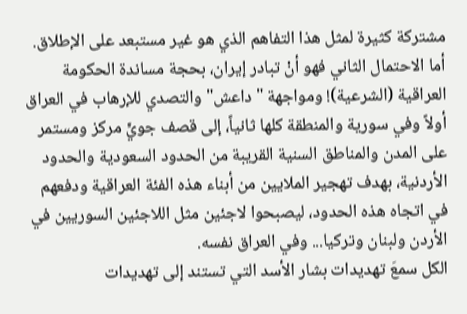مشتركة كثيرة لمثل هذا التفاهم الذي هو غير مستبعد على الإطلاق.
أما الاحتمال الثاني فهو أنْ تبادر إيران، بحجة مساندة الحكومة العراقية (الشرعية)! ومواجهة "داعش" والتصدي للإرهاب في العراق أولاً وفي سورية والمنطقة كلها ثانياً، إلى قصف جويٍّ مركز ومستمر على المدن والمناطق السنية القريبة من الحدود السعودية والحدود الأردنية، بهدف تهجير الملايين من أبناء هذه الفئة العراقية ودفعهم في اتجاه هذه الحدود، ليصبحوا لاجئين مثل اللاجئين السوريين في الأردن ولبنان وتركيا... وفي العراق نفسه.
الكل سمعَ تهديدات بشار الأسد التي تستند إلى تهديدات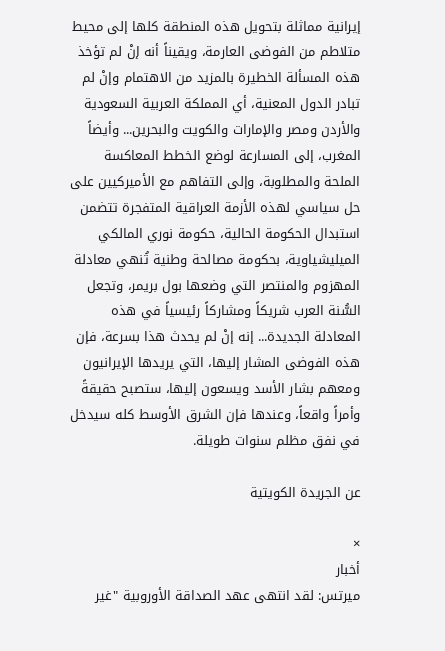إيرانية مماثلة بتحويل هذه المنطقة كلها إلى محيط متلاطم من الفوضى العارمة، ويقيناً أنه إنْ لم تؤخذ هذه المسألة الخطيرة بالمزيد من الاهتمام وإنْ لم تبادر الدول المعنية، أي المملكة العربية السعودية والأردن ومصر والإمارات والكويت والبحرين... وأيضاً المغرب، إلى المسارعة لوضع الخطط المعاكسة الملحة والمطلوبة، وإلى التفاهم مع الأميركيين على حل سياسي لهذه الأزمة العراقية المتفجرة تتضمن استبدال الحكومة الحالية، حكومة نوري المالكي الميليشياوية، بحكومة مصالحة وطنية تُنهي معادلة المهزوم والمنتصر التي وضعها بول بريمر، وتجعل السُّنة العرب شريكاً ومشاركاً رئيسياً في هذه المعادلة الجديدة... إنه إنْ لم يحدث هذا بسرعة، فإن هذه الفوضى المشار إليها، التي يريدها الإيرانيون ومعهم بشار الأسد ويسعون إليها، ستصبح حقيقةً وأمراً واقعاً، وعندها فإن الشرق الأوسط كله سيدخل في نفق مظلم سنوات طويلة.

عن الجريدة الكويتية

×
أخبار
ميرتس: لقد انتهى عهد الصداقة الأوروبية "غير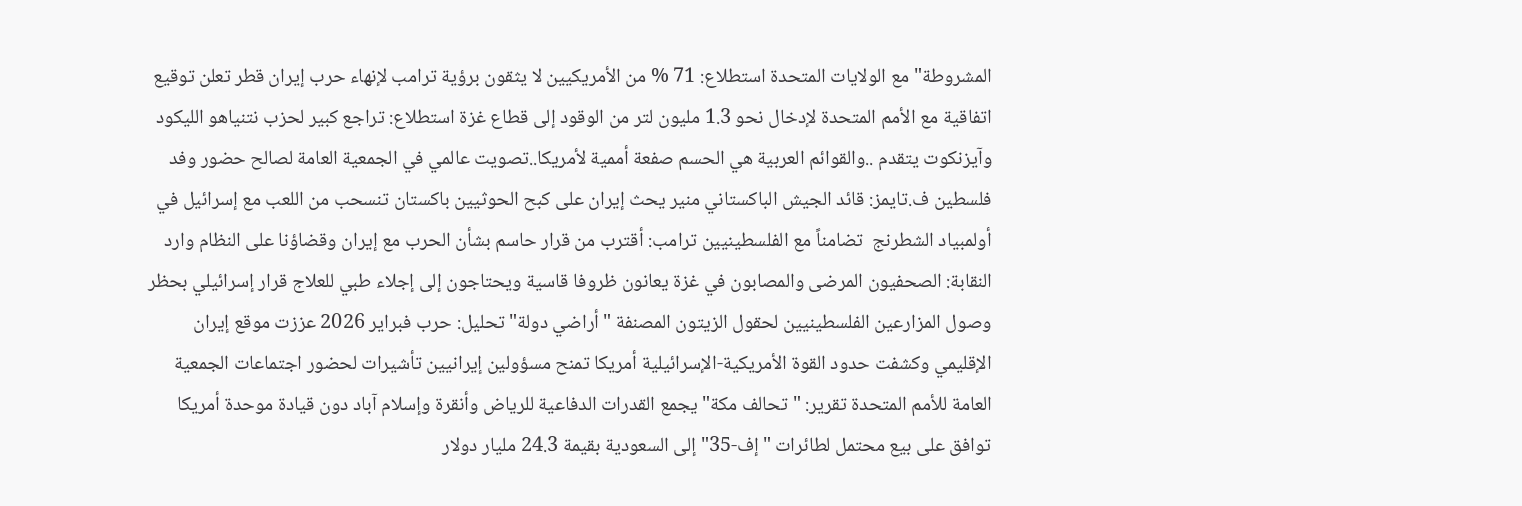المشروطة" مع الولايات المتحدة استطلاع: 71 % من الأمريكيين لا يثقون برؤية ترامب لإنهاء حرب إيران قطر تعلن توقيع اتفاقية مع الأمم المتحدة لإدخال نحو 1.3 مليون لتر من الوقود إلى قطاع غزة استطلاع: تراجع كبير لحزب نتنياهو الليكود وآيزنكوت يتقدم ..والقوائم العربية هي الحسم صفعة أممية لأمريكا..تصويت عالمي في الجمعية العامة لصالح حضور وفد فلسطين ف.تايمز: قائد الجيش الباكستاني منير يحث إيران على كبح الحوثيين باكستان تنسحب من اللعب مع إسرائيل في أولمبياد الشطرنج  تضامناً مع الفلسطينيين ترامب: أقترب من قرار حاسم بشأن الحرب مع إيران وقضاؤنا على النظام وارد النقابة: الصحفيون المرضى والمصابون في غزة يعانون ظروفا قاسية ويحتاجون إلى إجلاء طبي للعلاج قرار إسرائيلي بحظر وصول المزارعين الفلسطينيين لحقول الزيتون المصنفة "أراضي دولة" تحليل: حرب فبراير 2026 عززت موقع إيران الإقليمي وكشفت حدود القوة الأمريكية-الإسرائيلية أمريكا تمنح مسؤولين إيرانيين تأشيرات لحضور اجتماعات الجمعية العامة للأمم المتحدة تقرير: "تحالف مكة" يجمع القدرات الدفاعية للرياض وأنقرة وإسلام آباد دون قيادة موحدة أمريكا توافق على بيع محتمل لطائرات "إف-35" إلى السعودية بقيمة 24.3 مليار دولار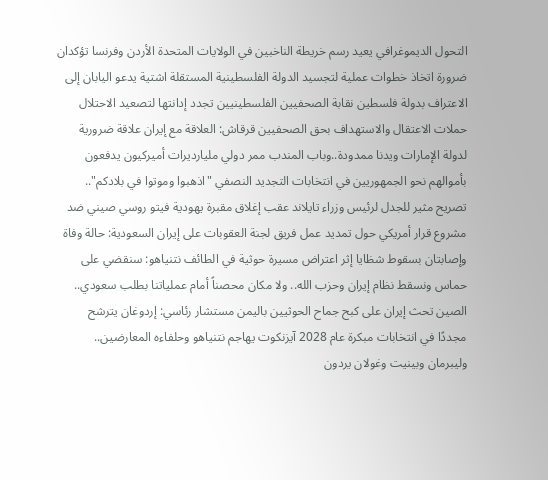التحول الديموغرافي يعيد رسم خريطة الناخبين في الولايات المتحدة الأردن وفرنسا تؤكدان ضرورة اتخاذ خطوات عملية لتجسيد الدولة الفلسطينية المستقلة اشتية يدعو اليابان إلى الاعتراف بدولة فلسطين نقابة الصحفيين الفلسطينيين تجدد إدانتها لتصعيد الاحتلال حملات الاعتقال والاستهداف بحق الصحفيين قرقاش: العلاقة مع إيران علاقة ضرورية لدولة الإمارات ويدنا ممدودة..وباب المندب ممر دولي مليارديرات أميركيون يدفعون بأموالهم نحو الجمهوريين في انتخابات التجديد النصفي "اذهبوا وموتوا في بلادكم".. تصريح مثير للجدل لرئيس وزراء تايلاند عقب إغلاق مقبرة يهودية فيتو روسي صيني ضد مشروع قرار أمريكي حول تمديد عمل فريق لجنة العقوبات على إيران السعودية: حالة وفاة وإصابتان بسقوط شظايا إثر اعتراض مسيرة حوثية في الطائف نتنياهو: سنقضي على حماس ونسقط نظام إيران وحزب الله.. ولا مكان محصناً أمام عملياتنا بطلب سعودي.. الصين تحث إيران على كبح جماح الحوثيين باليمن مستشار رئاسي: إردوغان يترشح مجددًا في انتخابات مبكرة عام 2028 آيزنكوت يهاجم نتنياهو وحلفاءه المعارضين.. وليبرمان وبينيت وغولان يردون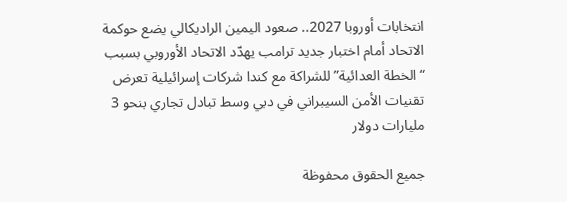انتخابات أوروبا 2027.. صعود اليمين الراديكالي يضع حوكمة الاتحاد أمام اختبار جديد ترامب يهدّد الاتحاد الأوروبي بسبب “الخطة العدائية” للشراكة مع كندا شركات إسرائيلية تعرض تقنيات الأمن السيبراني في دبي وسط تبادل تجاري بنحو 3 مليارات دولار

جميع الحقوق محفوظة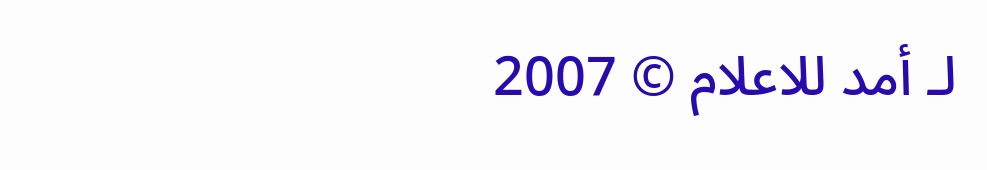لـ أمد للاعلام © 2007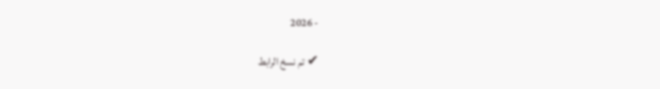- 2026

✔ تم نسخ الرابط